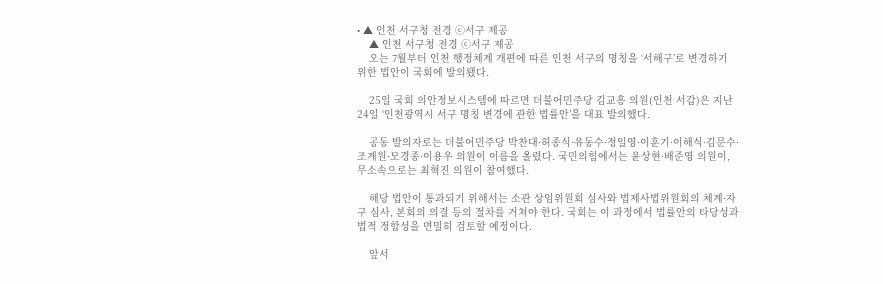• ▲ 인천 서구청 전경 ⓒ서구 제공
    ▲ 인천 서구청 전경 ⓒ서구 제공
    오는 7월부터 인천 행정체계 개편에 따른 인천 서구의 명칭을 ‘서해구’로 변경하기 위한 법안이 국회에 발의됐다.

    25일 국회 의안정보시스템에 따르면 더불어민주당 김교흥 의원(인천 서갑)은 지난 24일 ‘인천광역시 서구 명칭 변경에 관한 법률안’을 대표 발의했다.

    공동 발의자로는 더불어민주당 박찬대·허종식·유동수·정일영·이훈기·이해식·김문수·조계원·모경종·이용우 의원이 이름을 올렸다. 국민의힘에서는 윤상현·배준영 의원이, 무소속으로는 최혁진 의원이 참여했다.

    해당 법안이 통과되기 위해서는 소관 상임위원회 심사와 법제사법위원회의 체계·자구 심사, 본회의 의결 등의 절차를 거쳐야 한다. 국회는 이 과정에서 법률안의 타당성과 법적 정합성을 면밀히 검토할 예정이다.

    앞서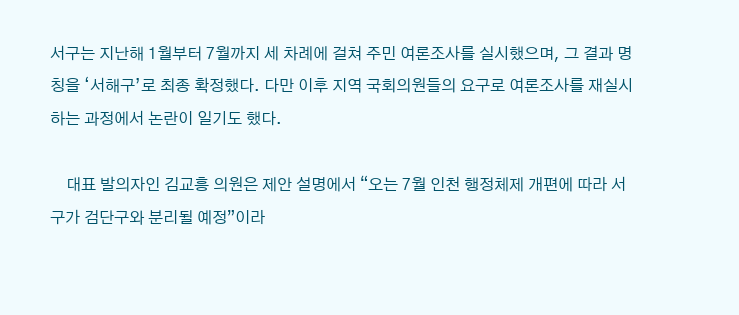서구는 지난해 1월부터 7월까지 세 차례에 걸쳐 주민 여론조사를 실시했으며, 그 결과 명칭을 ‘서해구’로 최종 확정했다. 다만 이후 지역 국회의원들의 요구로 여론조사를 재실시하는 과정에서 논란이 일기도 했다.

    대표 발의자인 김교흥 의원은 제안 설명에서 “오는 7월 인천 행정체제 개편에 따라 서구가 검단구와 분리될 예정”이라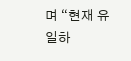며 “현재 유일하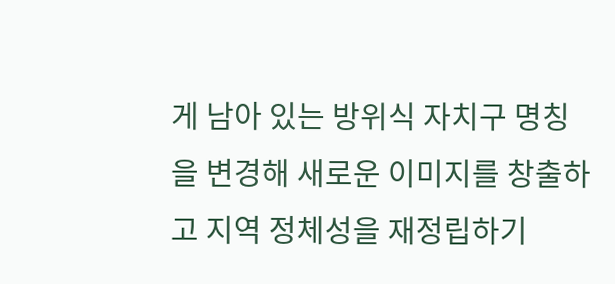게 남아 있는 방위식 자치구 명칭을 변경해 새로운 이미지를 창출하고 지역 정체성을 재정립하기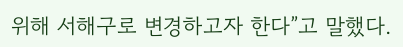위해 서해구로 변경하고자 한다”고 말했다.